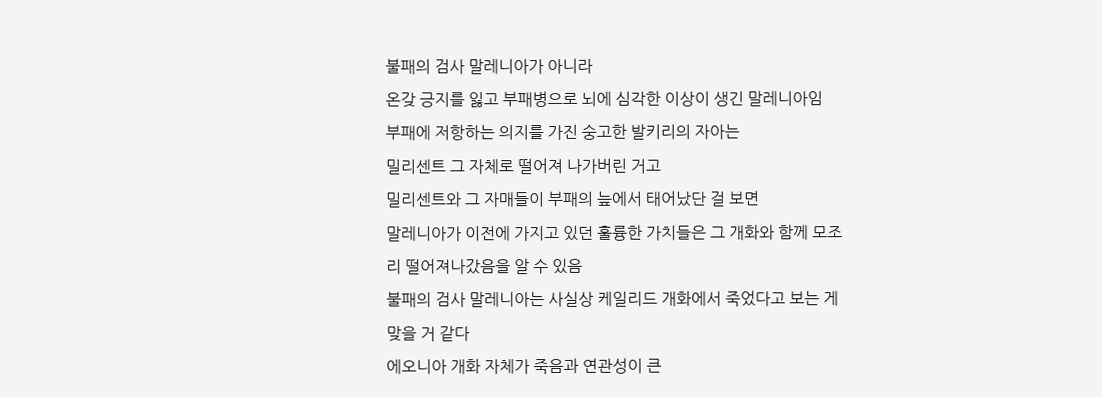불패의 검사 말레니아가 아니라
온갖 긍지를 잃고 부패병으로 뇌에 심각한 이상이 생긴 말레니아임
부패에 저항하는 의지를 가진 숭고한 발키리의 자아는
밀리센트 그 자체로 떨어져 나가버린 거고
밀리센트와 그 자매들이 부패의 늪에서 태어났단 걸 보면
말레니아가 이전에 가지고 있던 훌륭한 가치들은 그 개화와 함께 모조리 떨어져나갔음을 알 수 있음
불패의 검사 말레니아는 사실상 케일리드 개화에서 죽었다고 보는 게 맞을 거 같다
에오니아 개화 자체가 죽음과 연관성이 큰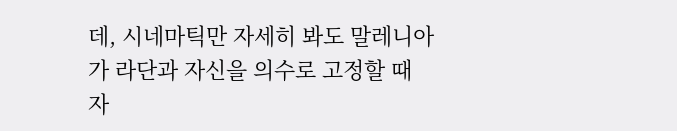데, 시네마틱만 자세히 봐도 말레니아가 라단과 자신을 의수로 고정할 때
자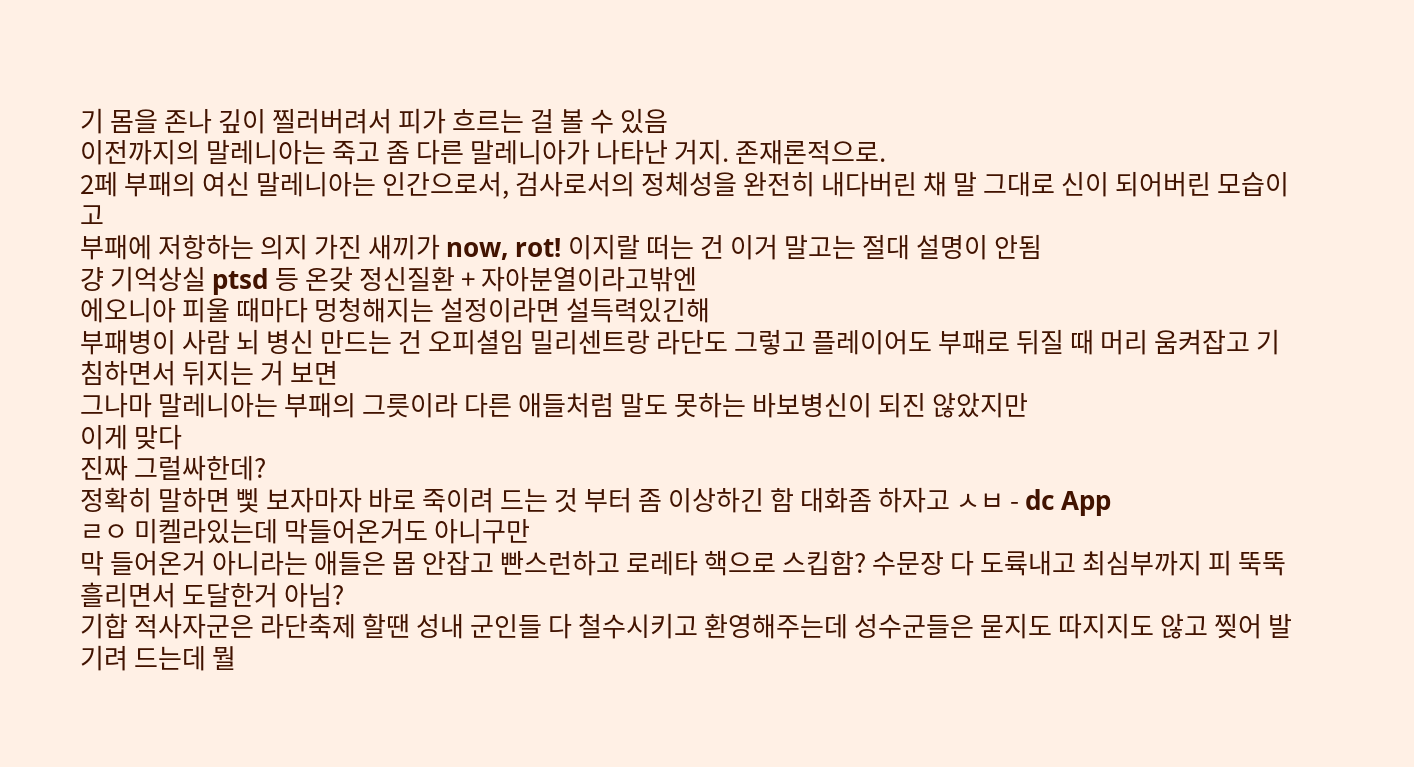기 몸을 존나 깊이 찔러버려서 피가 흐르는 걸 볼 수 있음
이전까지의 말레니아는 죽고 좀 다른 말레니아가 나타난 거지. 존재론적으로.
2페 부패의 여신 말레니아는 인간으로서, 검사로서의 정체성을 완전히 내다버린 채 말 그대로 신이 되어버린 모습이고
부패에 저항하는 의지 가진 새끼가 now, rot! 이지랄 떠는 건 이거 말고는 절대 설명이 안됨
걍 기억상실 ptsd 등 온갖 정신질환 + 자아분열이라고밖엔
에오니아 피울 때마다 멍청해지는 설정이라면 설득력있긴해
부패병이 사람 뇌 병신 만드는 건 오피셜임 밀리센트랑 라단도 그렇고 플레이어도 부패로 뒤질 때 머리 움켜잡고 기침하면서 뒤지는 거 보면
그나마 말레니아는 부패의 그릇이라 다른 애들처럼 말도 못하는 바보병신이 되진 않았지만
이게 맞다
진짜 그럴싸한데?
정확히 말하면 삧 보자마자 바로 죽이려 드는 것 부터 좀 이상하긴 함 대화좀 하자고 ㅅㅂ - dc App
ㄹㅇ 미켈라있는데 막들어온거도 아니구만
막 들어온거 아니라는 애들은 몹 안잡고 빤스런하고 로레타 핵으로 스킵함? 수문장 다 도륙내고 최심부까지 피 뚝뚝흘리면서 도달한거 아님?
기합 적사자군은 라단축제 할땐 성내 군인들 다 철수시키고 환영해주는데 성수군들은 묻지도 따지지도 않고 찢어 발기려 드는데 뭘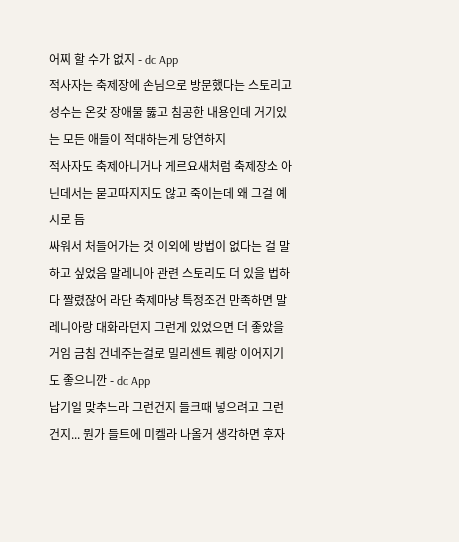어찌 할 수가 없지 - dc App
적사자는 축제장에 손님으로 방문했다는 스토리고 성수는 온갖 장애물 뚫고 침공한 내용인데 거기있는 모든 애들이 적대하는게 당연하지
적사자도 축제아니거나 게르요새처럼 축제장소 아닌데서는 묻고따지지도 않고 죽이는데 왜 그걸 예시로 듬
싸워서 처들어가는 것 이외에 방법이 없다는 걸 말하고 싶었음 말레니아 관련 스토리도 더 있을 법하다 짤렸잖어 라단 축제마냥 특정조건 만족하면 말레니아랑 대화라던지 그런게 있었으면 더 좋았을거임 금침 건네주는걸로 밀리센트 퀘랑 이어지기도 좋으니깐 - dc App
납기일 맞추느라 그런건지 들크때 넣으려고 그런건지... 뭔가 들트에 미켈라 나올거 생각하면 후자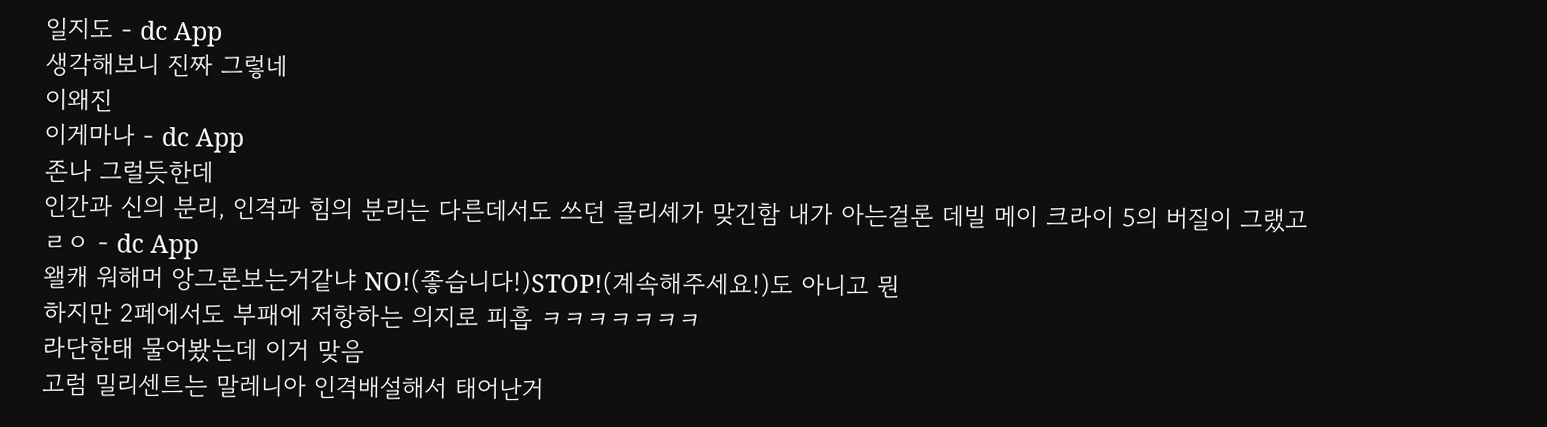일지도 - dc App
생각해보니 진짜 그렇네
이왜진
이게마나 - dc App
존나 그럴듯한데
인간과 신의 분리, 인격과 힘의 분리는 다른데서도 쓰던 클리셰가 맞긴함 내가 아는걸론 데빌 메이 크라이 5의 버질이 그랬고
ㄹㅇ - dc App
왤캐 워해머 앙그론보는거같냐 NO!(좋습니다!)STOP!(계속해주세요!)도 아니고 뭔
하지만 2페에서도 부패에 저항하는 의지로 피흡 ㅋㅋㅋㅋㅋㅋㅋ
라단한태 물어봤는데 이거 맞음
고럼 밀리센트는 말레니아 인격배설해서 태어난거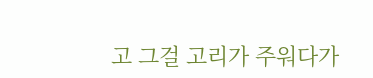고 그걸 고리가 주워다가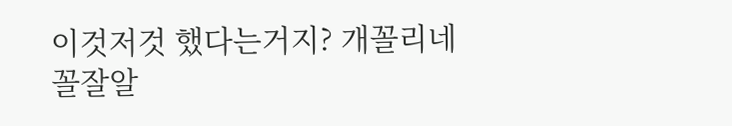이것저것 했다는거지? 개꼴리네
꼴잘알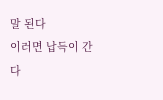말 된다
이러면 납득이 간다